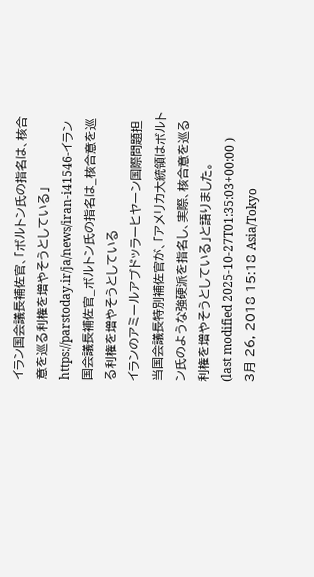イラン国会議長補佐官、「ボルトン氏の指名は、核合意を巡る利権を増やそうとしている」
https://parstoday.ir/ja/news/iran-i41546-イラン国会議長補佐官_ボルトン氏の指名は_核合意を巡る利権を増やそうとしている
イランのアミールアブドッラーヒヤーン国際問題担当国会議長特別補佐官が、「アメリカ大統領はボルトン氏のような強硬派を指名し、実際、核合意を巡る利権を増やそうとしている」と語りました。
(last modified 2025-10-27T01:35:03+00:00 )
3月 26, 2018 15:18 Asia/Tokyo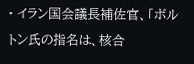• イラン国会議長補佐官、「ボルトン氏の指名は、核合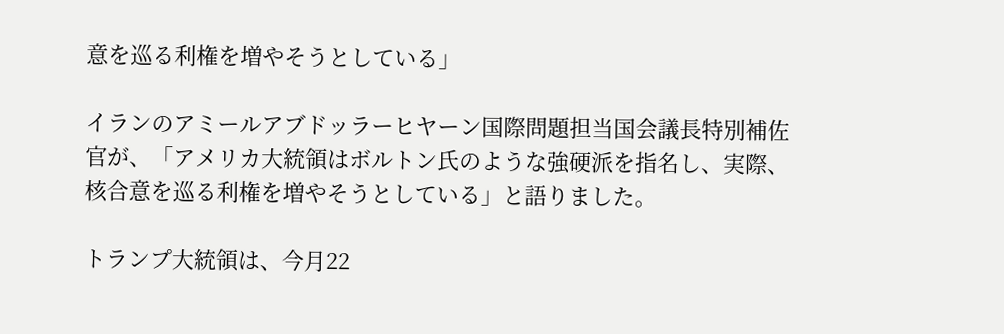意を巡る利権を増やそうとしている」

イランのアミールアブドッラーヒヤーン国際問題担当国会議長特別補佐官が、「アメリカ大統領はボルトン氏のような強硬派を指名し、実際、核合意を巡る利権を増やそうとしている」と語りました。

トランプ大統領は、今月22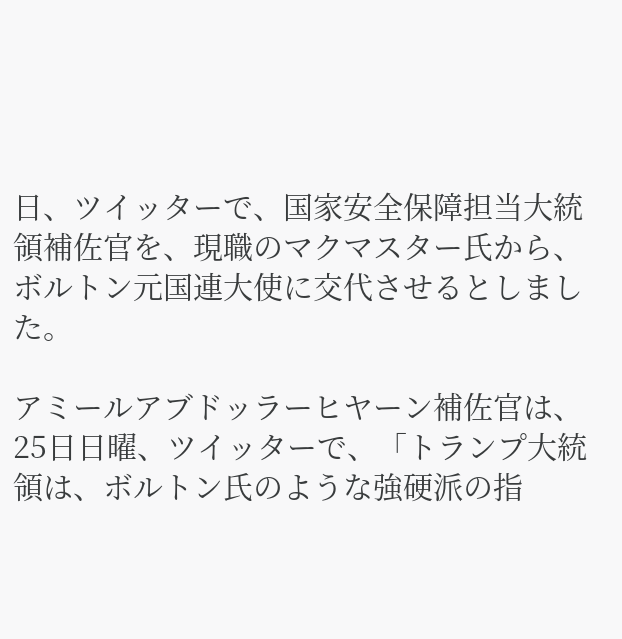日、ツイッターで、国家安全保障担当大統領補佐官を、現職のマクマスター氏から、ボルトン元国連大使に交代させるとしました。

アミールアブドッラーヒヤーン補佐官は、25日日曜、ツイッターで、「トランプ大統領は、ボルトン氏のような強硬派の指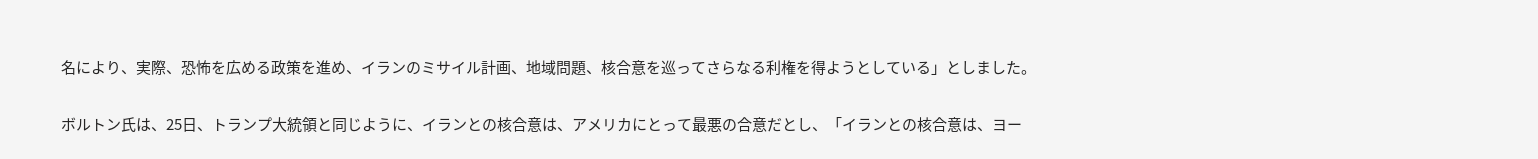名により、実際、恐怖を広める政策を進め、イランのミサイル計画、地域問題、核合意を巡ってさらなる利権を得ようとしている」としました。

ボルトン氏は、25日、トランプ大統領と同じように、イランとの核合意は、アメリカにとって最悪の合意だとし、「イランとの核合意は、ヨー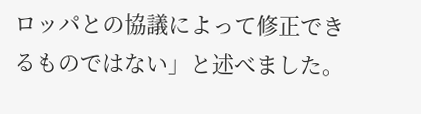ロッパとの協議によって修正できるものではない」と述べました。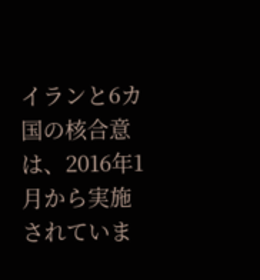イランと6カ国の核合意は、2016年1月から実施されていま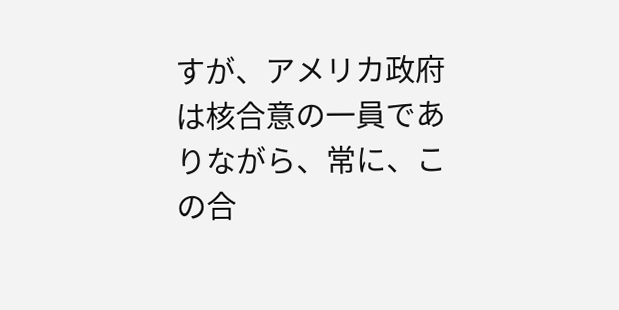すが、アメリカ政府は核合意の一員でありながら、常に、この合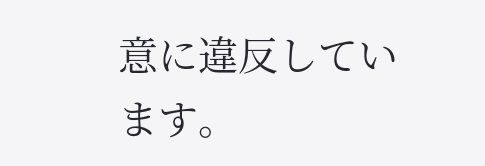意に違反しています。